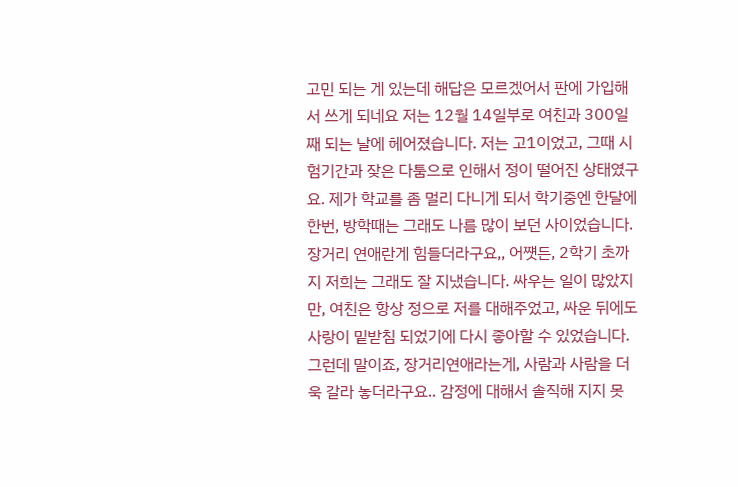고민 되는 게 있는데 해답은 모르겠어서 판에 가입해서 쓰게 되네요 저는 12월 14일부로 여친과 300일째 되는 날에 헤어졌습니다. 저는 고1이었고, 그때 시험기간과 잦은 다툼으로 인해서 정이 떨어진 상태였구요. 제가 학교를 좀 멀리 다니게 되서 학기중엔 한달에 한번, 방학때는 그래도 나름 많이 보던 사이었습니다. 장거리 연애란게 힘들더라구요,, 어쩃든, 2학기 초까지 저희는 그래도 잘 지냈습니다. 싸우는 일이 많았지만, 여친은 항상 정으로 저를 대해주었고, 싸운 뒤에도 사랑이 밑받침 되었기에 다시 좋아할 수 있었습니다. 그런데 말이죠, 장거리연애라는게, 사람과 사람을 더욱 갈라 놓더라구요.. 감정에 대해서 솔직해 지지 못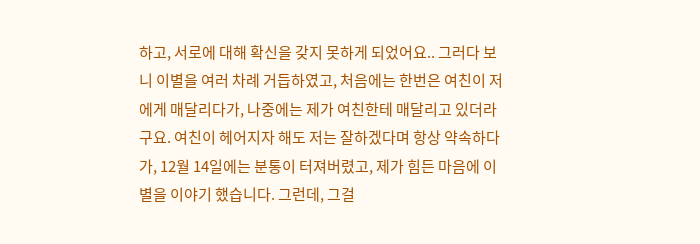하고, 서로에 대해 확신을 갖지 못하게 되었어요.. 그러다 보니 이별을 여러 차례 거듭하였고, 처음에는 한번은 여친이 저에게 매달리다가, 나중에는 제가 여친한테 매달리고 있더라구요. 여친이 헤어지자 해도 저는 잘하겠다며 항상 약속하다가, 12월 14일에는 분통이 터져버렸고, 제가 힘든 마음에 이별을 이야기 했습니다. 그런데, 그걸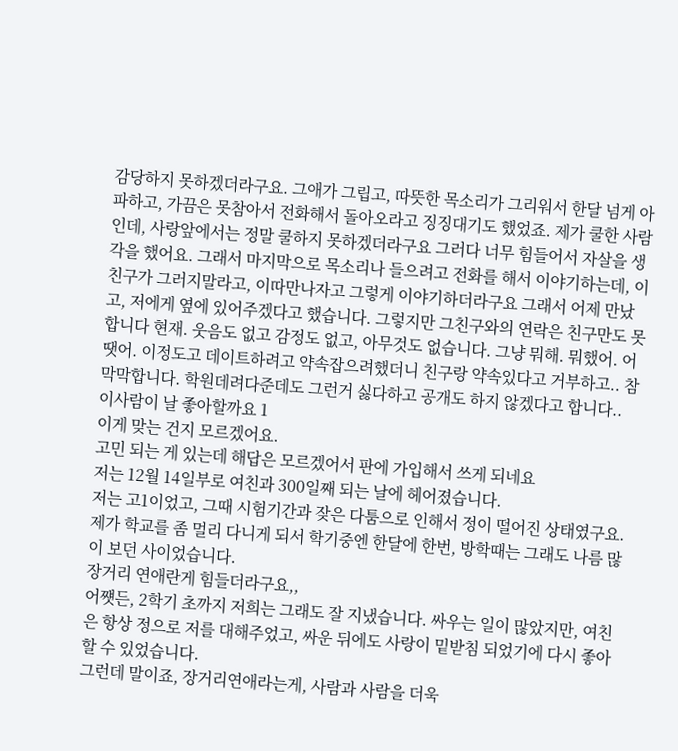감당하지 못하겠더라구요. 그애가 그립고, 따뜻한 목소리가 그리워서 한달 넘게 아파하고, 가끔은 못참아서 전화해서 돌아오라고 징징대기도 했었죠. 제가 쿨한 사람인데, 사랑앞에서는 정말 쿨하지 못하겠더라구요 그러다 너무 힘들어서 자살을 생각을 했어요. 그래서 마지막으로 목소리나 들으려고 전화를 해서 이야기하는데, 이친구가 그러지말라고, 이따만나자고 그렇게 이야기하더라구요 그래서 어제 만났고, 저에게 옆에 있어주겠다고 했습니다. 그렇지만 그친구와의 연락은 친구만도 못합니다 현재. 웃음도 없고 감정도 없고, 아무것도 없습니다. 그냥 뭐해. 뭐했어. 어땟어. 이정도고 데이트하려고 약속잡으려했더니 친구랑 약속있다고 거부하고.. 참 막막합니다. 학원데려다준데도 그런거 싫다하고 공개도 하지 않겠다고 합니다.. 이사람이 날 좋아할까요 1
이게 맞는 건지 모르겠어요.
고민 되는 게 있는데 해답은 모르겠어서 판에 가입해서 쓰게 되네요
저는 12월 14일부로 여친과 300일째 되는 날에 헤어졌습니다.
저는 고1이었고, 그때 시험기간과 잦은 다툼으로 인해서 정이 떨어진 상태였구요.
제가 학교를 좀 멀리 다니게 되서 학기중엔 한달에 한번, 방학때는 그래도 나름 많이 보던 사이었습니다.
장거리 연애란게 힘들더라구요,,
어쩃든, 2학기 초까지 저희는 그래도 잘 지냈습니다. 싸우는 일이 많았지만, 여친은 항상 정으로 저를 대해주었고, 싸운 뒤에도 사랑이 밑받침 되었기에 다시 좋아할 수 있었습니다.
그런데 말이죠, 장거리연애라는게, 사람과 사람을 더욱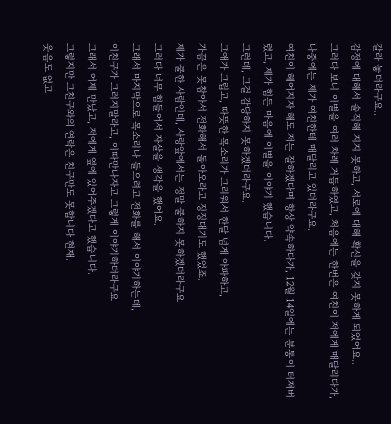갈라 놓더라구요..
감정에 대해서 솔직해 지지 못하고, 서로에 대해 확신을 갖지 못하게 되었어요..
그러다 보니 이별을 여러 차례 거듭하였고, 처음에는 한번은 여친이 저에게 매달리다가, 나중에는 제가 여친한테 매달리고 있더라구요.
여친이 헤어지자 해도 저는 잘하겠다며 항상 약속하다가, 12월 14일에는 분통이 터져버렸고, 제가 힘든 마음에 이별을 이야기 했습니다.
그런데, 그걸 감당하지 못하겠더라구요.
그애가 그립고, 따뜻한 목소리가 그리워서 한달 넘게 아파하고,
가끔은 못참아서 전화해서 돌아오라고 징징대기도 했었죠.
제가 쿨한 사람인데, 사랑앞에서는 정말 쿨하지 못하겠더라구요
그러다 너무 힘들어서 자살을 생각을 했어요.
그래서 마지막으로 목소리나 들으려고 전화를 해서 이야기하는데,
이친구가 그러지말라고, 이따만나자고 그렇게 이야기하더라구요
그래서 어제 만났고, 저에게 옆에 있어주겠다고 했습니다.
그렇지만 그친구와의 연락은 친구만도 못합니다 현재.
웃음도 없고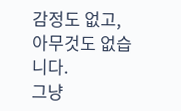감정도 없고, 아무것도 없습니다.
그냥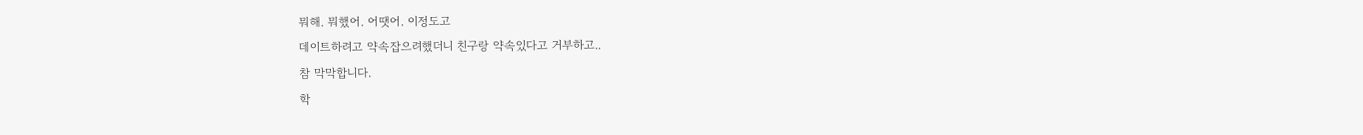뭐해. 뭐했어. 어땟어. 이정도고
데이트하려고 약속잡으려했더니 친구랑 약속있다고 거부하고..
참 막막합니다.
학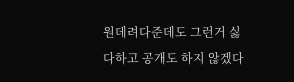원데려다준데도 그런거 싫다하고 공개도 하지 않겠다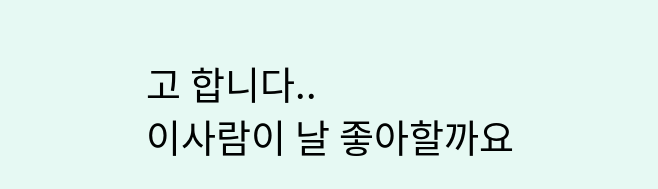고 합니다..
이사람이 날 좋아할까요